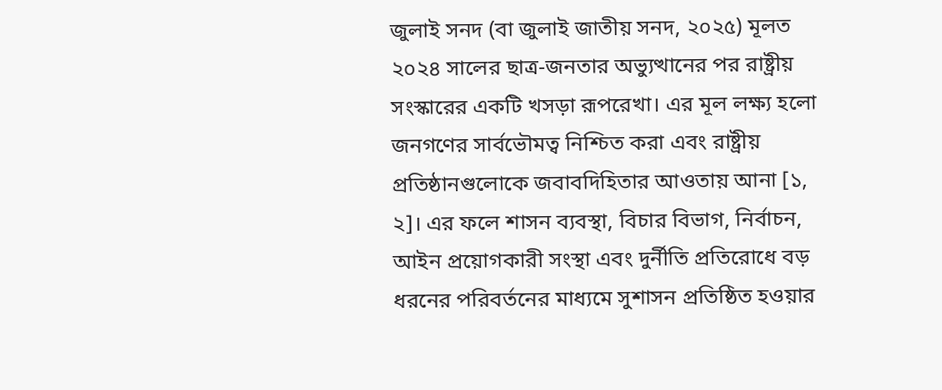জুলাই সনদ (বা জুলাই জাতীয় সনদ, ২০২৫) মূলত ২০২৪ সালের ছাত্র-জনতার অভ্যুত্থানের পর রাষ্ট্রীয় সংস্কারের একটি খসড়া রূপরেখা। এর মূল লক্ষ্য হলো জনগণের সার্বভৌমত্ব নিশ্চিত করা এবং রাষ্ট্রীয় প্রতিষ্ঠানগুলোকে জবাবদিহিতার আওতায় আনা [১, ২]। এর ফলে শাসন ব্যবস্থা, বিচার বিভাগ, নির্বাচন, আইন প্রয়োগকারী সংস্থা এবং দুর্নীতি প্রতিরোধে বড় ধরনের পরিবর্তনের মাধ্যমে সুশাসন প্রতিষ্ঠিত হওয়ার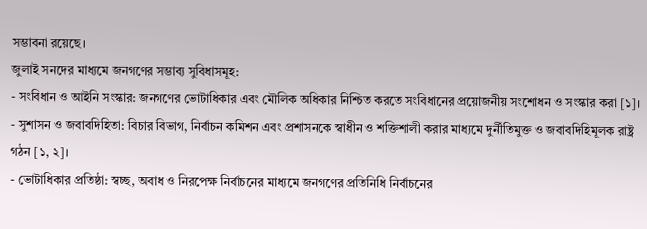সম্ভাবনা রয়েছে।
জুলাই সনদের মাধ্যমে জনগণের সম্ভাব্য সুবিধাসমূহ:
- সংবিধান ও আইনি সংস্কার: জনগণের ভোটাধিকার এবং মৌলিক অধিকার নিশ্চিত করতে সংবিধানের প্রয়োজনীয় সংশোধন ও সংস্কার করা [১]।
- সুশাসন ও জবাবদিহিতা: বিচার বিভাগ, নির্বাচন কমিশন এবং প্রশাসনকে স্বাধীন ও শক্তিশালী করার মাধ্যমে দুর্নীতিমুক্ত ও জবাবদিহিমূলক রাষ্ট্র গঠন [১, ২]।
- ভোটাধিকার প্রতিষ্ঠা: স্বচ্ছ, অবাধ ও নিরপেক্ষ নির্বাচনের মাধ্যমে জনগণের প্রতিনিধি নির্বাচনের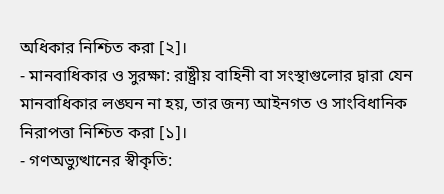অধিকার নিশ্চিত করা [২]।
- মানবাধিকার ও সুরক্ষা: রাষ্ট্রীয় বাহিনী বা সংস্থাগুলোর দ্বারা যেন মানবাধিকার লঙ্ঘন না হয়, তার জন্য আইনগত ও সাংবিধানিক নিরাপত্তা নিশ্চিত করা [১]।
- গণঅভ্যুত্থানের স্বীকৃতি: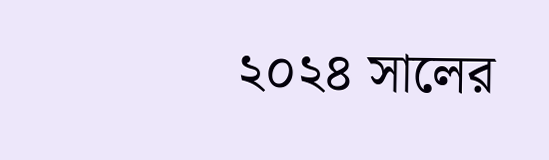২০২৪ সালের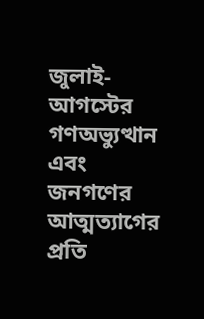জুলাই-আগস্টের গণঅভ্যুত্থান এবং জনগণের আত্মত্যাগের প্রতি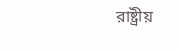রাষ্ট্রীয়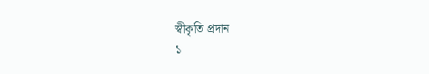স্বীকৃতি প্রদান
১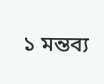১ মন্তব্য